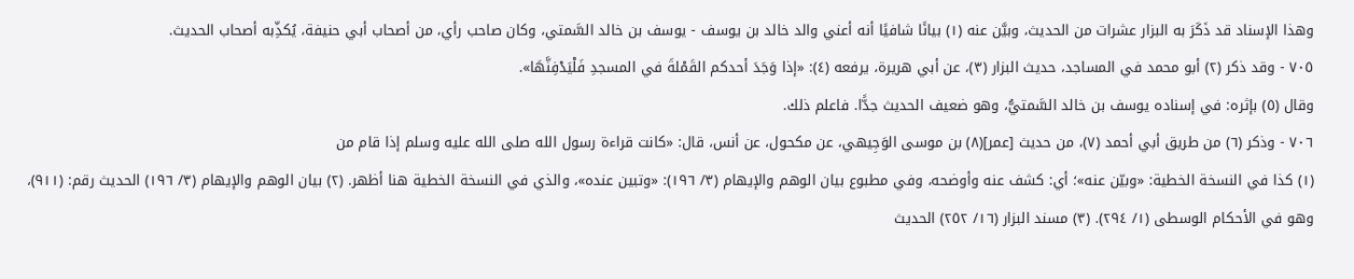وهذا الإسناد قد ذَكَرَ به البزار عشرات من الحديث، وبيَّن عنه (١) بيانًا شافيًا أنه أعني والد خالد بن يوسف - يوسف بن خالد السَّمتي، وكان صاحب رأي، من أصحاب أبي حنيفة، يُكذِّبه أصحاب الحديث.
٧٠٥ - وقد ذكر (٢) أبو محمد في المساجد، حديث البزار (٣)، عن أبي هريرة، يرفعه (٤): «إذا وَجَدَ أحدكم القَمْلةَ في المسجدِ فَلْيَدْفِنَّهَا».
وقال (٥) بإثره: في إسناده يوسف بن خالد السَّمتيُّ، وهو ضعيف الحديث جدًّا. فاعلم ذلك.
٧٠٦ - وذكر (٦) من طريق أبي أحمد (٧)، من حديث [عمر](٨) بن موسى الوَجِيهي، عن مكحول، عن أنس، قال: «كانت قراءة رسول الله صلى الله عليه وسلم إذا قام من
(١) كذا في النسخة الخطية: «وبيّن عنه»؛ أي: كشف عنه وأوضحه، وفي مطبوع بيان الوهم والإيهام (٣/ ١٩٦): «وتبين عنده»، والذي في النسخة الخطية هنا أظهر. (٢) بيان الوهم والإيهام (٣/ ١٩٦) الحديث رقم: (٩١١)، وهو في الأحكام الوسطى (١/ ٢٩٤). (٣) مسند البزار (١٦/ ٢٥٢) الحديث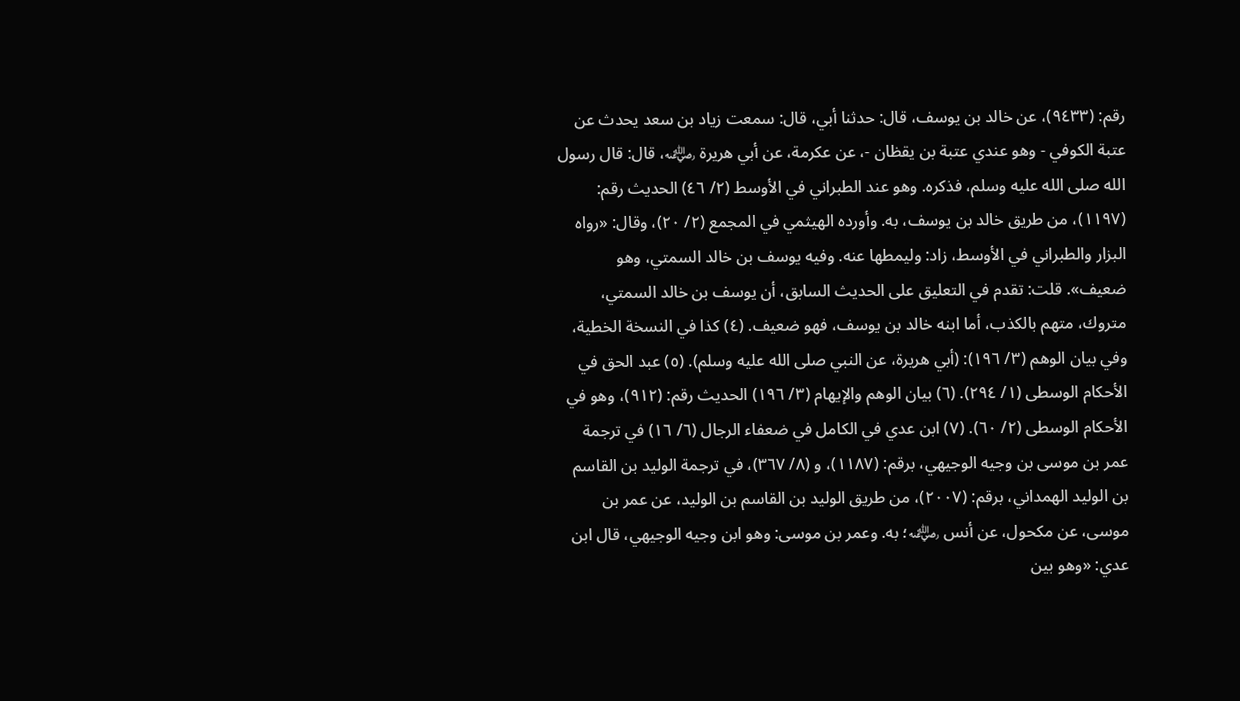رقم: (٩٤٣٣)، عن خالد بن يوسف، قال: حدثنا أبي، قال: سمعت زياد بن سعد يحدث عن عتبة الكوفي - وهو عندي عتبة بن يقظان -، عن عكرمة، عن أبي هريرة ﵁، قال: قال رسول الله صلى الله عليه وسلم، فذكره. وهو عند الطبراني في الأوسط (٢/ ٤٦) الحديث رقم: (١١٩٧)، من طريق خالد بن يوسف، به. وأورده الهيثمي في المجمع (٢/ ٢٠)، وقال: «رواه البزار والطبراني في الأوسط، زاد: وليمطها عنه. وفيه يوسف بن خالد السمتي، وهو ضعيف». قلت: تقدم في التعليق على الحديث السابق، أن يوسف بن خالد السمتي، متروك، متهم بالكذب، أما ابنه خالد بن يوسف، فهو ضعيف. (٤) كذا في النسخة الخطية، وفي بيان الوهم (٣/ ١٩٦): (أبي هريرة، عن النبي صلى الله عليه وسلم). (٥) عبد الحق في الأحكام الوسطى (١/ ٢٩٤). (٦) بيان الوهم والإيهام (٣/ ١٩٦) الحديث رقم: (٩١٢)، وهو في الأحكام الوسطى (٢/ ٦٠). (٧) ابن عدي في الكامل في ضعفاء الرجال (٦/ ١٦) في ترجمة عمر بن موسى بن وجيه الوجيهي، برقم: (١١٨٧)، و (٨/ ٣٦٧)، في ترجمة الوليد بن القاسم بن الوليد الهمداني، برقم: (٢٠٠٧)، من طريق الوليد بن القاسم بن الوليد، عن عمر بن موسى، عن مكحول، عن أنس ﵁؛ به. وعمر بن موسى: وهو ابن وجيه الوجيهي، قال ابن عدي: «وهو بين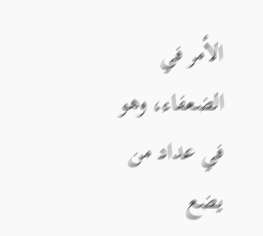الأمر في الضعفاء، وهو في عداد من يضع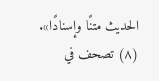الحديث متنًا وإسنادًا». (٨) تصحف في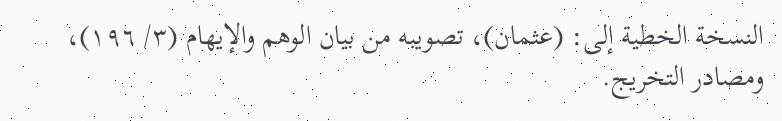النسخة الخطية إلى: (عثمان)، تصويبه من بيان الوهم والإيهام (٣/ ١٩٦)، ومصادر التخريج.